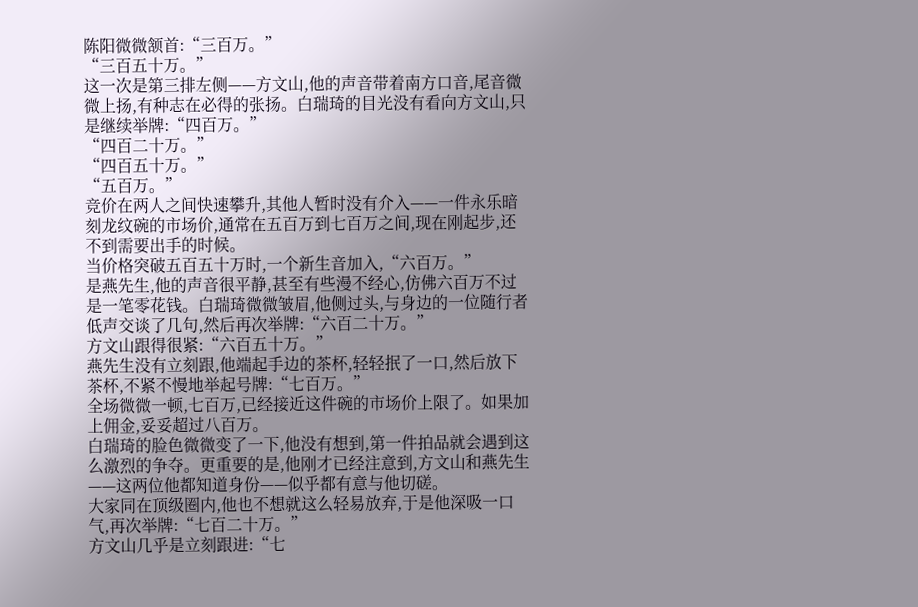陈阳微微颔首:“三百万。”
“三百五十万。”
这一次是第三排左侧——方文山,他的声音带着南方口音,尾音微微上扬,有种志在必得的张扬。白瑞琦的目光没有看向方文山,只是继续举牌:“四百万。”
“四百二十万。”
“四百五十万。”
“五百万。”
竞价在两人之间快速攀升,其他人暂时没有介入——一件永乐暗刻龙纹碗的市场价,通常在五百万到七百万之间,现在刚起步,还不到需要出手的时候。
当价格突破五百五十万时,一个新生音加入,“六百万。”
是燕先生,他的声音很平静,甚至有些漫不经心,仿佛六百万不过是一笔零花钱。白瑞琦微微皱眉,他侧过头,与身边的一位随行者低声交谈了几句,然后再次举牌:“六百二十万。”
方文山跟得很紧:“六百五十万。”
燕先生没有立刻跟,他端起手边的茶杯,轻轻抿了一口,然后放下茶杯,不紧不慢地举起号牌:“七百万。”
全场微微一顿,七百万,已经接近这件碗的市场价上限了。如果加上佣金,妥妥超过八百万。
白瑞琦的脸色微微变了一下,他没有想到,第一件拍品就会遇到这么激烈的争夺。更重要的是,他刚才已经注意到,方文山和燕先生——这两位他都知道身份——似乎都有意与他切磋。
大家同在顶级圈内,他也不想就这么轻易放弃,于是他深吸一口气,再次举牌:“七百二十万。”
方文山几乎是立刻跟进:“七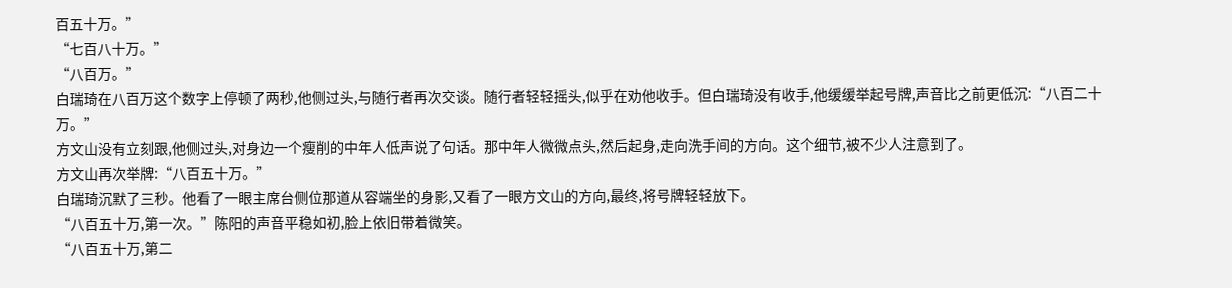百五十万。”
“七百八十万。”
“八百万。”
白瑞琦在八百万这个数字上停顿了两秒,他侧过头,与随行者再次交谈。随行者轻轻摇头,似乎在劝他收手。但白瑞琦没有收手,他缓缓举起号牌,声音比之前更低沉:“八百二十万。”
方文山没有立刻跟,他侧过头,对身边一个瘦削的中年人低声说了句话。那中年人微微点头,然后起身,走向洗手间的方向。这个细节,被不少人注意到了。
方文山再次举牌:“八百五十万。”
白瑞琦沉默了三秒。他看了一眼主席台侧位那道从容端坐的身影,又看了一眼方文山的方向,最终,将号牌轻轻放下。
“八百五十万,第一次。”陈阳的声音平稳如初,脸上依旧带着微笑。
“八百五十万,第二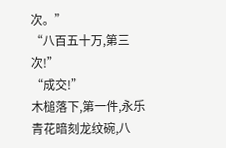次。”
“八百五十万,第三次!”
“成交!”
木槌落下,第一件,永乐青花暗刻龙纹碗,八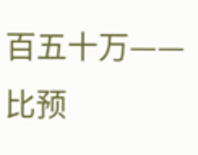百五十万——比预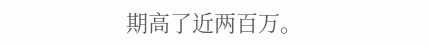期高了近两百万。